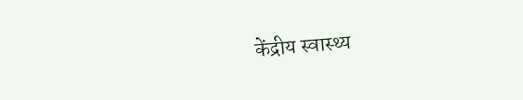केंद्रीय स्वास्थ्य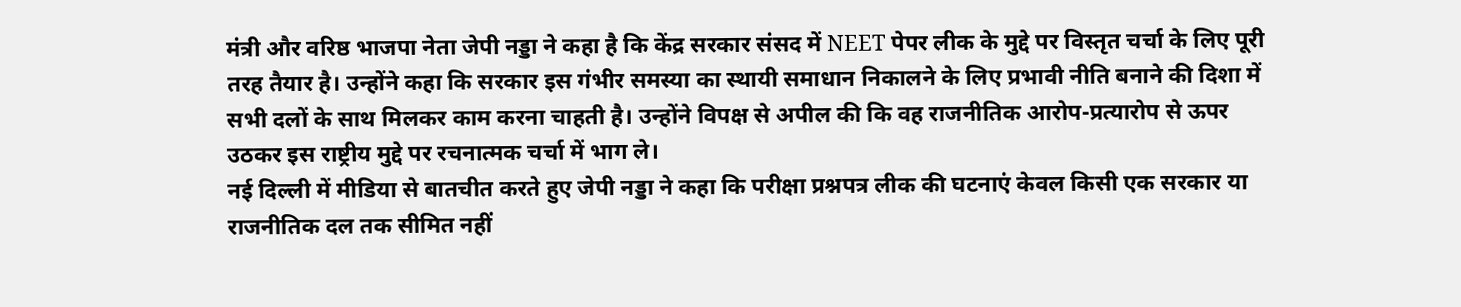मंत्री और वरिष्ठ भाजपा नेता जेपी नड्डा ने कहा है कि केंद्र सरकार संसद में NEET पेपर लीक के मुद्दे पर विस्तृत चर्चा के लिए पूरी तरह तैयार है। उन्होंने कहा कि सरकार इस गंभीर समस्या का स्थायी समाधान निकालने के लिए प्रभावी नीति बनाने की दिशा में सभी दलों के साथ मिलकर काम करना चाहती है। उन्होंने विपक्ष से अपील की कि वह राजनीतिक आरोप-प्रत्यारोप से ऊपर उठकर इस राष्ट्रीय मुद्दे पर रचनात्मक चर्चा में भाग ले।
नई दिल्ली में मीडिया से बातचीत करते हुए जेपी नड्डा ने कहा कि परीक्षा प्रश्नपत्र लीक की घटनाएं केवल किसी एक सरकार या राजनीतिक दल तक सीमित नहीं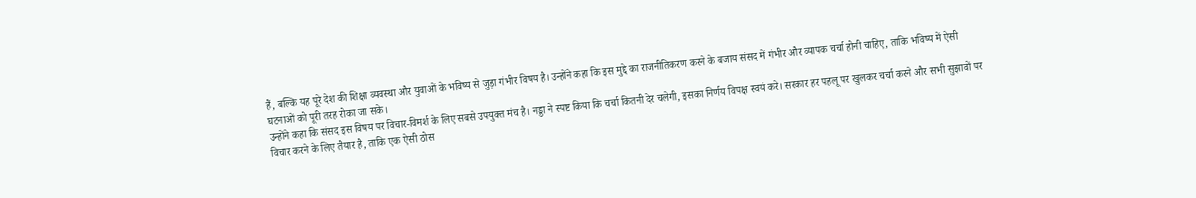हैं, बल्कि यह पूरे देश की शिक्षा व्यवस्था और युवाओं के भविष्य से जुड़ा गंभीर विषय है। उन्होंने कहा कि इस मुद्दे का राजनीतिकरण करने के बजाय संसद में गंभीर और व्यापक चर्चा होनी चाहिए, ताकि भविष्य में ऐसी घटनाओं को पूरी तरह रोका जा सके।
उन्होंने कहा कि संसद इस विषय पर विचार-विमर्श के लिए सबसे उपयुक्त मंच है। नड्डा ने स्पष्ट किया कि चर्चा कितनी देर चलेगी, इसका निर्णय विपक्ष स्वयं करे। सरकार हर पहलू पर खुलकर चर्चा करने और सभी सुझावों पर विचार करने के लिए तैयार है, ताकि एक ऐसी ठोस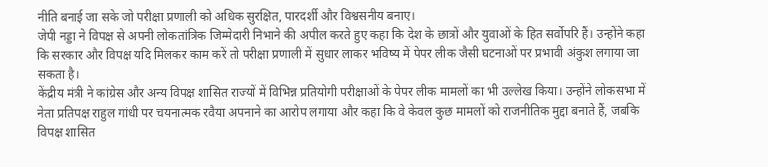नीति बनाई जा सके जो परीक्षा प्रणाली को अधिक सुरक्षित, पारदर्शी और विश्वसनीय बनाए।
जेपी नड्डा ने विपक्ष से अपनी लोकतांत्रिक जिम्मेदारी निभाने की अपील करते हुए कहा कि देश के छात्रों और युवाओं के हित सर्वोपरि हैं। उन्होंने कहा कि सरकार और विपक्ष यदि मिलकर काम करें तो परीक्षा प्रणाली में सुधार लाकर भविष्य में पेपर लीक जैसी घटनाओं पर प्रभावी अंकुश लगाया जा सकता है।
केंद्रीय मंत्री ने कांग्रेस और अन्य विपक्ष शासित राज्यों में विभिन्न प्रतियोगी परीक्षाओं के पेपर लीक मामलों का भी उल्लेख किया। उन्होंने लोकसभा में नेता प्रतिपक्ष राहुल गांधी पर चयनात्मक रवैया अपनाने का आरोप लगाया और कहा कि वे केवल कुछ मामलों को राजनीतिक मुद्दा बनाते हैं, जबकि विपक्ष शासित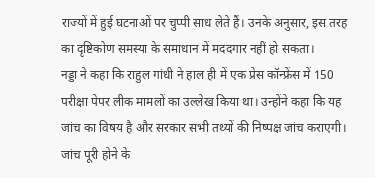राज्यों में हुई घटनाओं पर चुप्पी साध लेते हैं। उनके अनुसार, इस तरह का दृष्टिकोण समस्या के समाधान में मददगार नहीं हो सकता।
नड्डा ने कहा कि राहुल गांधी ने हाल ही में एक प्रेस कॉन्फ्रेंस में 150 परीक्षा पेपर लीक मामलों का उल्लेख किया था। उन्होंने कहा कि यह जांच का विषय है और सरकार सभी तथ्यों की निष्पक्ष जांच कराएगी। जांच पूरी होने के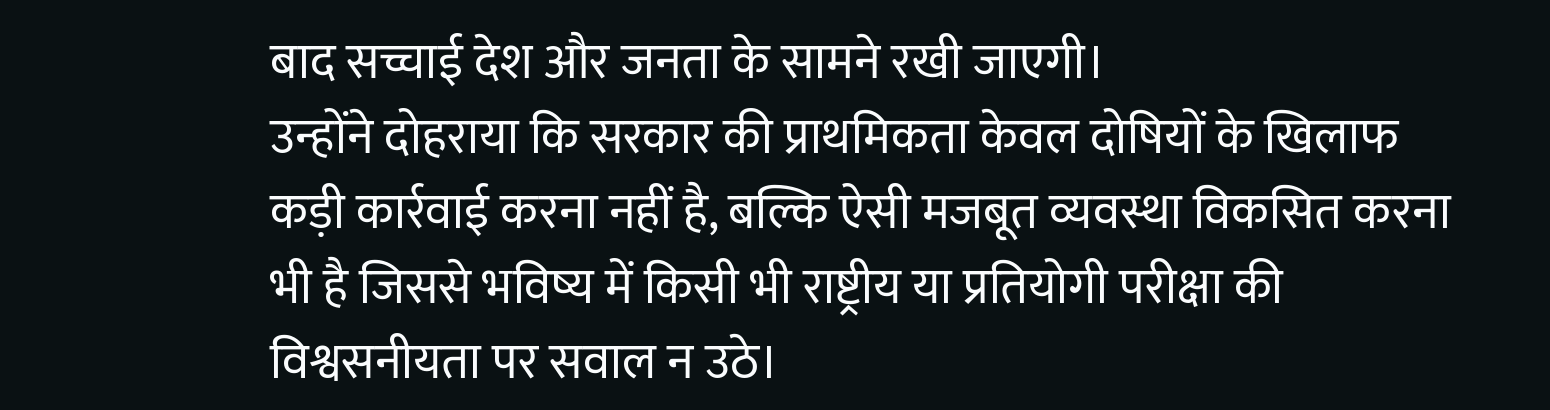बाद सच्चाई देश और जनता के सामने रखी जाएगी।
उन्होंने दोहराया कि सरकार की प्राथमिकता केवल दोषियों के खिलाफ कड़ी कार्रवाई करना नहीं है, बल्कि ऐसी मजबूत व्यवस्था विकसित करना भी है जिससे भविष्य में किसी भी राष्ट्रीय या प्रतियोगी परीक्षा की विश्वसनीयता पर सवाल न उठे।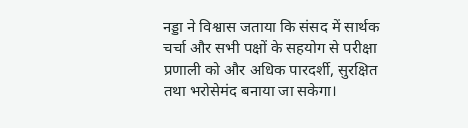नड्डा ने विश्वास जताया कि संसद में सार्थक चर्चा और सभी पक्षों के सहयोग से परीक्षा प्रणाली को और अधिक पारदर्शी, सुरक्षित तथा भरोसेमंद बनाया जा सकेगा।